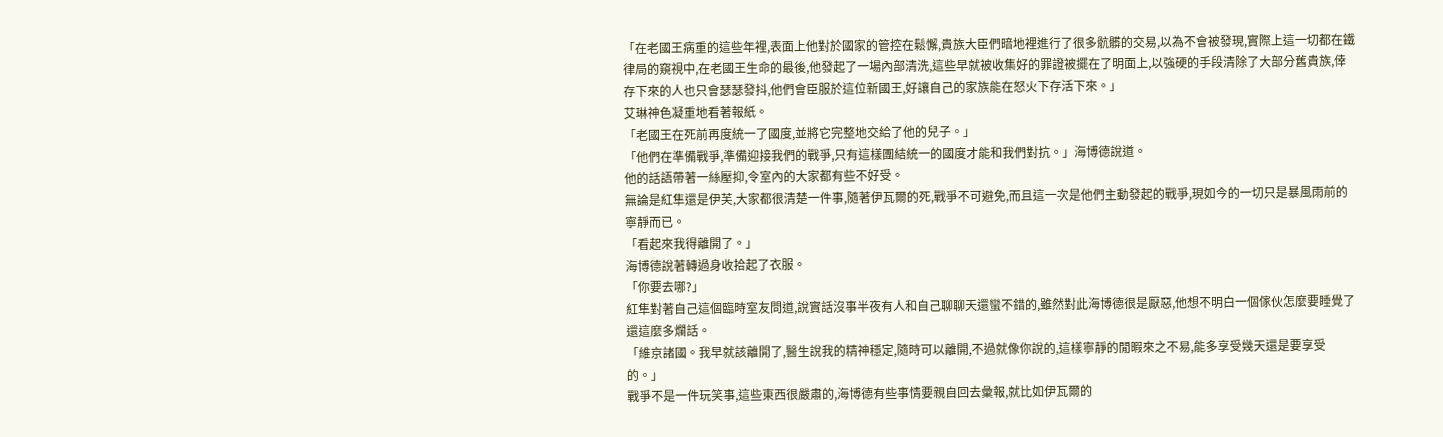「在老國王病重的這些年裡,表面上他對於國家的管控在鬆懈,貴族大臣們暗地裡進行了很多骯髒的交易,以為不會被發現,實際上這一切都在鐵律局的窺視中,在老國王生命的最後,他發起了一場內部清洗,這些早就被收集好的罪證被擺在了明面上,以強硬的手段清除了大部分舊貴族,倖存下來的人也只會瑟瑟發抖,他們會臣服於這位新國王,好讓自己的家族能在怒火下存活下來。」
艾琳神色凝重地看著報紙。
「老國王在死前再度統一了國度,並將它完整地交給了他的兒子。」
「他們在準備戰爭,準備迎接我們的戰爭,只有這樣團結統一的國度才能和我們對抗。」海博德說道。
他的話語帶著一絲壓抑,令室內的大家都有些不好受。
無論是紅隼還是伊芙,大家都很清楚一件事,隨著伊瓦爾的死,戰爭不可避免,而且這一次是他們主動發起的戰爭,現如今的一切只是暴風雨前的寧靜而已。
「看起來我得離開了。」
海博德說著轉過身收拾起了衣服。
「你要去哪?」
紅隼對著自己這個臨時室友問道,說實話沒事半夜有人和自己聊聊天還蠻不錯的,雖然對此海博德很是厭惡,他想不明白一個傢伙怎麼要睡覺了還這麼多爛話。
「維京諸國。我早就該離開了,醫生說我的精神穩定,隨時可以離開,不過就像你說的,這樣寧靜的閒暇來之不易,能多享受幾天還是要享受的。」
戰爭不是一件玩笑事,這些東西很嚴肅的,海博德有些事情要親自回去彙報,就比如伊瓦爾的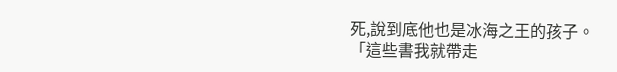死,說到底他也是冰海之王的孩子。
「這些書我就帶走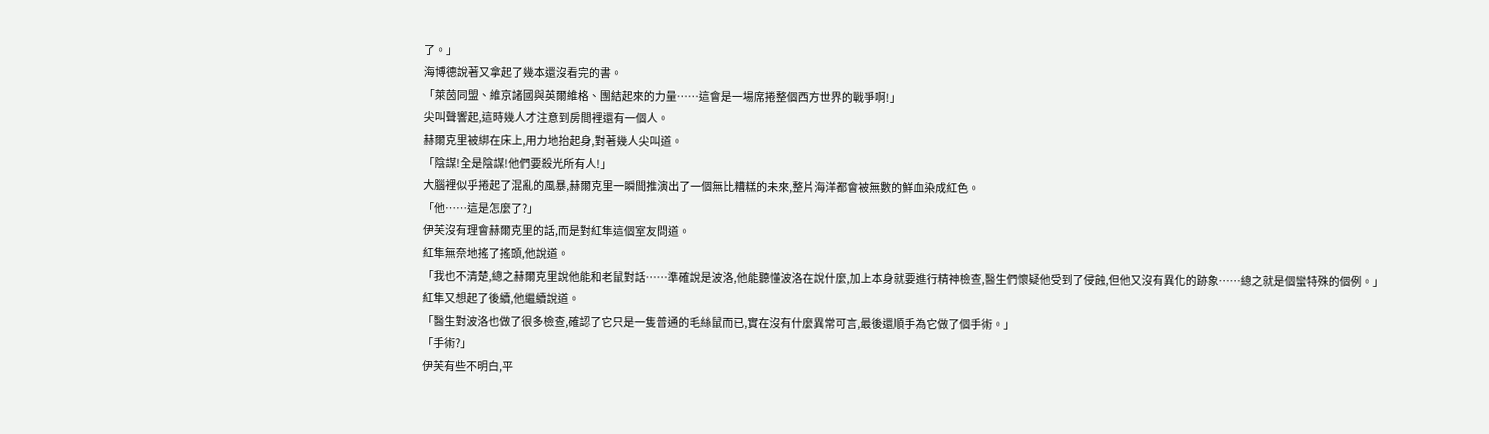了。」
海博德說著又拿起了幾本還沒看完的書。
「萊茵同盟、維京諸國與英爾維格、團結起來的力量……這會是一場席捲整個西方世界的戰爭啊!」
尖叫聲響起,這時幾人才注意到房間裡還有一個人。
赫爾克里被綁在床上,用力地抬起身,對著幾人尖叫道。
「陰謀!全是陰謀!他們要殺光所有人!」
大腦裡似乎捲起了混亂的風暴,赫爾克里一瞬間推演出了一個無比糟糕的未來,整片海洋都會被無數的鮮血染成紅色。
「他……這是怎麼了?」
伊芙沒有理會赫爾克里的話,而是對紅隼這個室友問道。
紅隼無奈地搖了搖頭,他說道。
「我也不清楚,總之赫爾克里說他能和老鼠對話……準確說是波洛,他能聽懂波洛在說什麼,加上本身就要進行精神檢查,醫生們懷疑他受到了侵蝕,但他又沒有異化的跡象……總之就是個蠻特殊的個例。」
紅隼又想起了後續,他繼續說道。
「醫生對波洛也做了很多檢查,確認了它只是一隻普通的毛絲鼠而已,實在沒有什麼異常可言,最後還順手為它做了個手術。」
「手術?」
伊芙有些不明白,平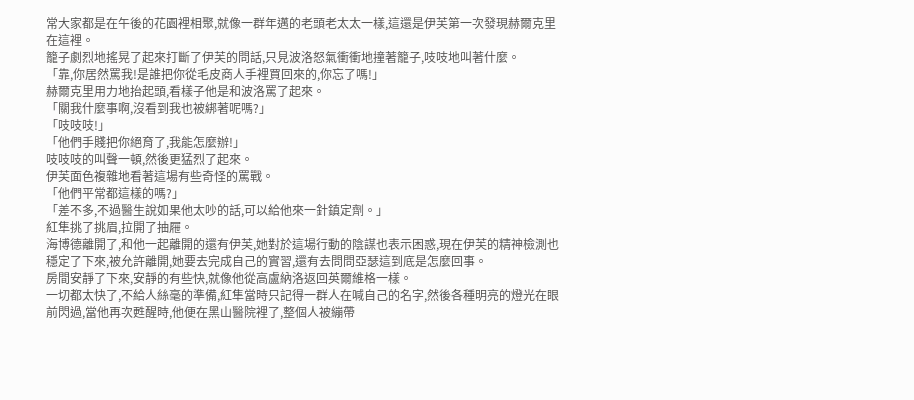常大家都是在午後的花園裡相聚,就像一群年邁的老頭老太太一樣,這還是伊芙第一次發現赫爾克里在這裡。
籠子劇烈地搖晃了起來打斷了伊芙的問話,只見波洛怒氣衝衝地撞著籠子,吱吱地叫著什麼。
「靠,你居然罵我!是誰把你從毛皮商人手裡買回來的,你忘了嗎!」
赫爾克里用力地抬起頭,看樣子他是和波洛罵了起來。
「關我什麼事啊,沒看到我也被綁著呢嗎?」
「吱吱吱!」
「他們手賤把你絕育了,我能怎麼辦!」
吱吱吱的叫聲一頓,然後更猛烈了起來。
伊芙面色複雜地看著這場有些奇怪的罵戰。
「他們平常都這樣的嗎?」
「差不多,不過醫生說如果他太吵的話,可以給他來一針鎮定劑。」
紅隼挑了挑眉,拉開了抽屜。
海博德離開了,和他一起離開的還有伊芙,她對於這場行動的陰謀也表示困惑,現在伊芙的精神檢測也穩定了下來,被允許離開,她要去完成自己的實習,還有去問問亞瑟這到底是怎麼回事。
房間安靜了下來,安靜的有些快,就像他從高盧納洛返回英爾維格一樣。
一切都太快了,不給人絲毫的準備,紅隼當時只記得一群人在喊自己的名字,然後各種明亮的燈光在眼前閃過,當他再次甦醒時,他便在黑山醫院裡了,整個人被繃帶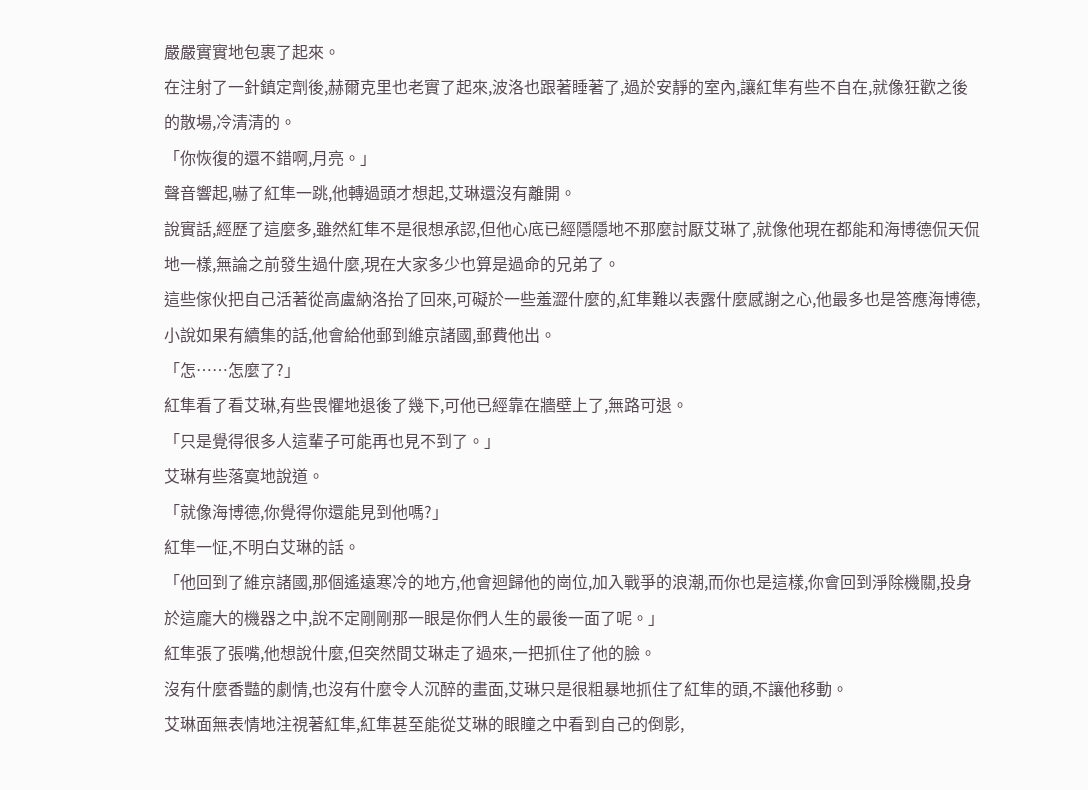嚴嚴實實地包裹了起來。
在注射了一針鎮定劑後,赫爾克里也老實了起來,波洛也跟著睡著了,過於安靜的室內,讓紅隼有些不自在,就像狂歡之後的散場,冷清清的。
「你恢復的還不錯啊,月亮。」
聲音響起,嚇了紅隼一跳,他轉過頭才想起,艾琳還沒有離開。
說實話,經歷了這麼多,雖然紅隼不是很想承認,但他心底已經隱隱地不那麼討厭艾琳了,就像他現在都能和海博德侃天侃地一樣,無論之前發生過什麼,現在大家多少也算是過命的兄弟了。
這些傢伙把自己活著從高盧納洛抬了回來,可礙於一些羞澀什麼的,紅隼難以表露什麼感謝之心,他最多也是答應海博德,小說如果有續集的話,他會給他郵到維京諸國,郵費他出。
「怎……怎麼了?」
紅隼看了看艾琳,有些畏懼地退後了幾下,可他已經靠在牆壁上了,無路可退。
「只是覺得很多人這輩子可能再也見不到了。」
艾琳有些落寞地說道。
「就像海博德,你覺得你還能見到他嗎?」
紅隼一怔,不明白艾琳的話。
「他回到了維京諸國,那個遙遠寒冷的地方,他會迴歸他的崗位,加入戰爭的浪潮,而你也是這樣,你會回到淨除機關,投身於這龐大的機器之中,說不定剛剛那一眼是你們人生的最後一面了呢。」
紅隼張了張嘴,他想說什麼,但突然間艾琳走了過來,一把抓住了他的臉。
沒有什麼香豔的劇情,也沒有什麼令人沉醉的畫面,艾琳只是很粗暴地抓住了紅隼的頭,不讓他移動。
艾琳面無表情地注視著紅隼,紅隼甚至能從艾琳的眼瞳之中看到自己的倒影,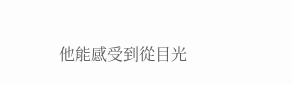他能感受到從目光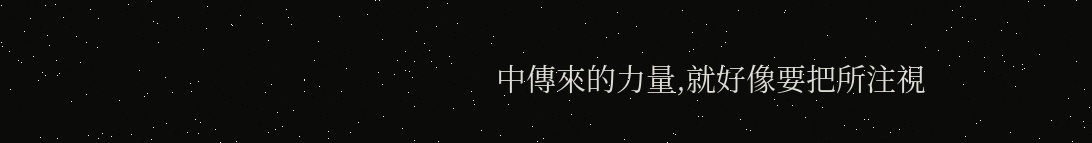中傳來的力量,就好像要把所注視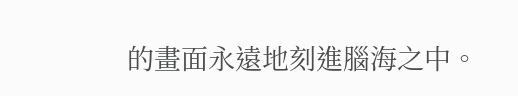的畫面永遠地刻進腦海之中。